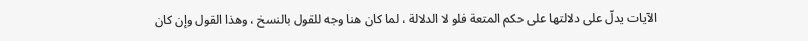الآيات يدلّ على دلالتها على حكم المتعة فلو لا الدلالة ، لما كان هنا وجه للقول بالنسخ ، وهذا القول وإن كان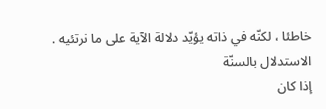خاطئا ، لكنّه في ذاته يؤيّد دلالة الآية على ما نرتئيه .
الاستدلال بالسنّة
إذا كان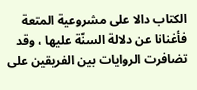الكتاب دالا على مشروعية المتعة فأغنانا عن دلالة السنّة عليها ، وقد تضافرت الروايات بين الفريقين على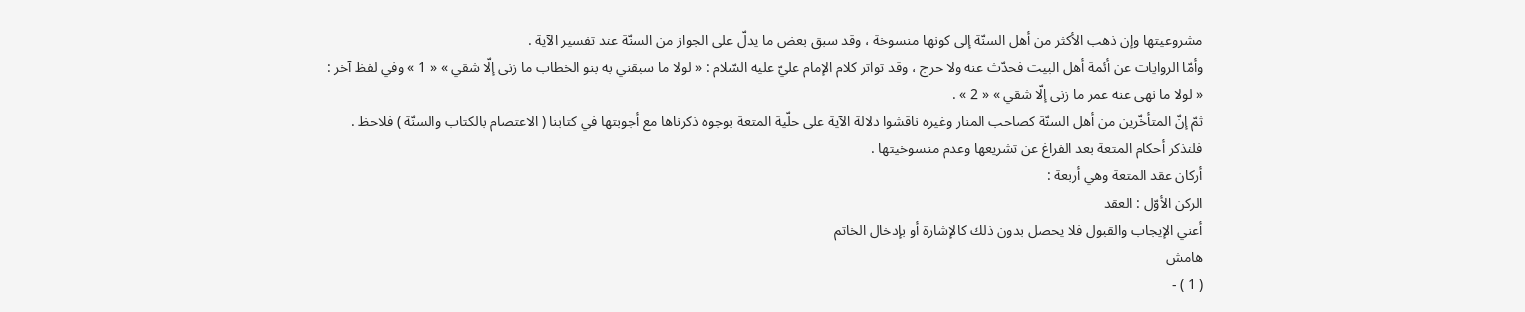مشروعيتها وإن ذهب الأكثر من أهل السنّة إلى كونها منسوخة ، وقد سبق بعض ما يدلّ على الجواز من السنّة عند تفسير الآية .
وأمّا الروايات عن أئمة أهل البيت فحدّث عنه ولا حرج ، وقد تواتر كلام الإمام عليّ عليه السّلام : « لولا ما سبقني به بنو الخطاب ما زنى إلّا شقي » « 1 » وفي لفظ آخر :
« لولا ما نهى عنه عمر ما زنى إلّا شقي » « 2 » .
ثمّ إنّ المتأخّرين من أهل السنّة كصاحب المنار وغيره ناقشوا دلالة الآية على حلّية المتعة بوجوه ذكرناها مع أجوبتها في كتابنا ( الاعتصام بالكتاب والسنّة ) فلاحظ .
فلنذكر أحكام المتعة بعد الفراغ عن تشريعها وعدم منسوخيتها .
أركان عقد المتعة وهي أربعة :
الركن الأوّل : العقد
أعني الإيجاب والقبول فلا يحصل بدون ذلك كالإشارة أو بإدخال الخاتم
هامش
( 1 ) -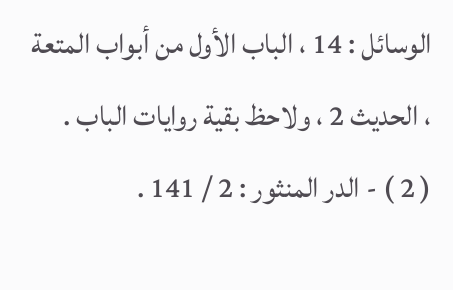الوسائل : 14 ، الباب الأول من أبواب المتعة ، الحديث 2 ، ولاحظ بقية روايات الباب .
( 2 ) - الدر المنثور : 2 / 141 .